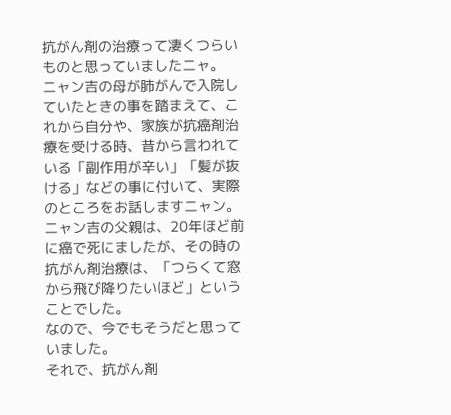抗がん剤の治療って凄くつらいものと思っていましたニャ。
ニャン吉の母が肺がんで入院していたときの事を踏まえて、これから自分や、家族が抗癌剤治療を受ける時、昔から言われている「副作用が辛い」「髪が抜ける」などの事に付いて、実際のところをお話しますニャン。
ニャン吉の父親は、20年ほど前に癌で死にましたが、その時の抗がん剤治療は、「つらくて窓から飛び降りたいほど」ということでした。
なので、今でもそうだと思っていました。
それで、抗がん剤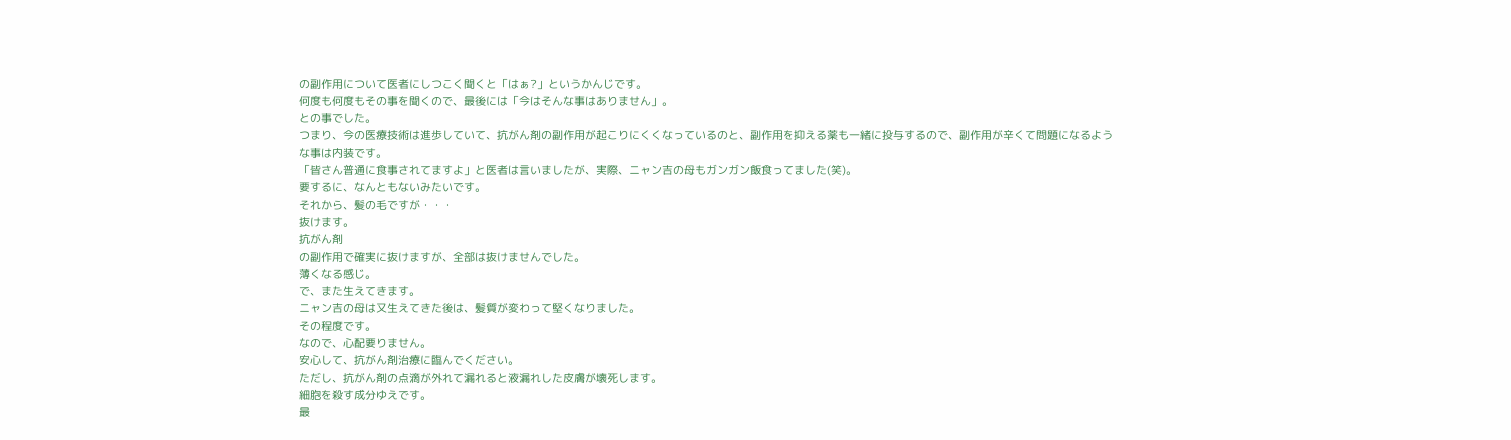の副作用について医者にしつこく聞くと「はぁ?」というかんじです。
何度も何度もその事を聞くので、最後には「今はそんな事はありません」。
との事でした。
つまり、今の医療技術は進歩していて、抗がん剤の副作用が起こりにくくなっているのと、副作用を抑える薬も一緒に投与するので、副作用が辛くて問題になるような事は内装です。
「皆さん普通に食事されてますよ」と医者は言いましたが、実際、ニャン吉の母もガンガン飯食ってました(笑)。
要するに、なんともないみたいです。
それから、髪の毛ですが・・・
抜けます。
抗がん剤
の副作用で確実に抜けますが、全部は抜けませんでした。
薄くなる感じ。
で、また生えてきます。
ニャン吉の母は又生えてきた後は、髪質が変わって堅くなりました。
その程度です。
なので、心配要りません。
安心して、抗がん剤治療に臨んでください。
ただし、抗がん剤の点滴が外れて漏れると液漏れした皮膚が壊死します。
細胞を殺す成分ゆえです。
最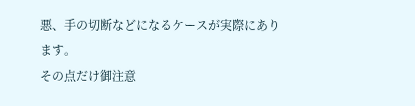悪、手の切断などになるケースが実際にあります。
その点だけ御注意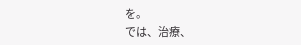を。
では、治療、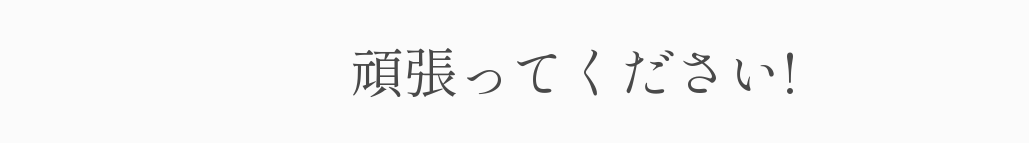頑張ってください!